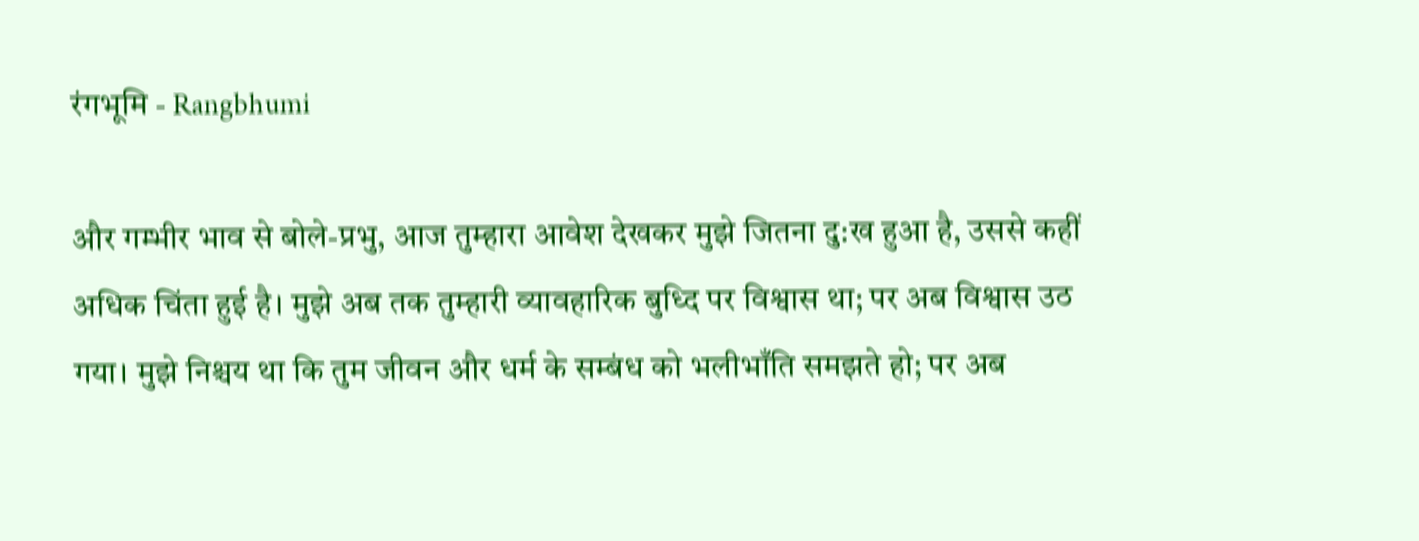रंगभूमि - Rangbhumi

और गम्भीर भाव से बोले-प्रभु, आज तुम्हारा आवेश देखकर मुझे जितना दु:ख हुआ है, उससे कहीं अधिक चिंता हुई है। मुझे अब तक तुम्हारी व्यावहारिक बुध्दि पर विश्वास था; पर अब विश्वास उठ गया। मुझे निश्चय था कि तुम जीवन और धर्म के सम्बंध को भलीभाँति समझते हो; पर अब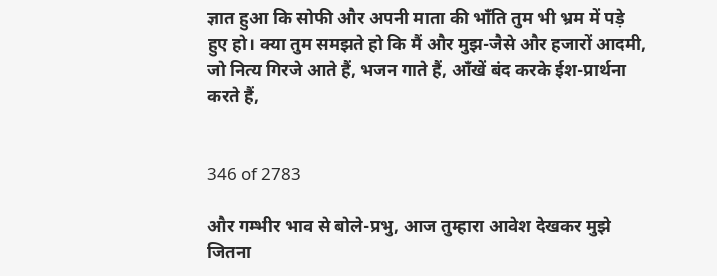ज्ञात हुआ कि सोफी और अपनी माता की भाँति तुम भी भ्रम में पड़े हुए हो। क्या तुम समझते हो कि मैं और मुझ-जैसे और हजारों आदमी, जो नित्य गिरजे आते हैं, भजन गाते हैं, ऑंखें बंद करके ईश-प्रार्थना करते हैं,


346 of 2783

और गम्भीर भाव से बोले-प्रभु, आज तुम्हारा आवेश देखकर मुझे जितना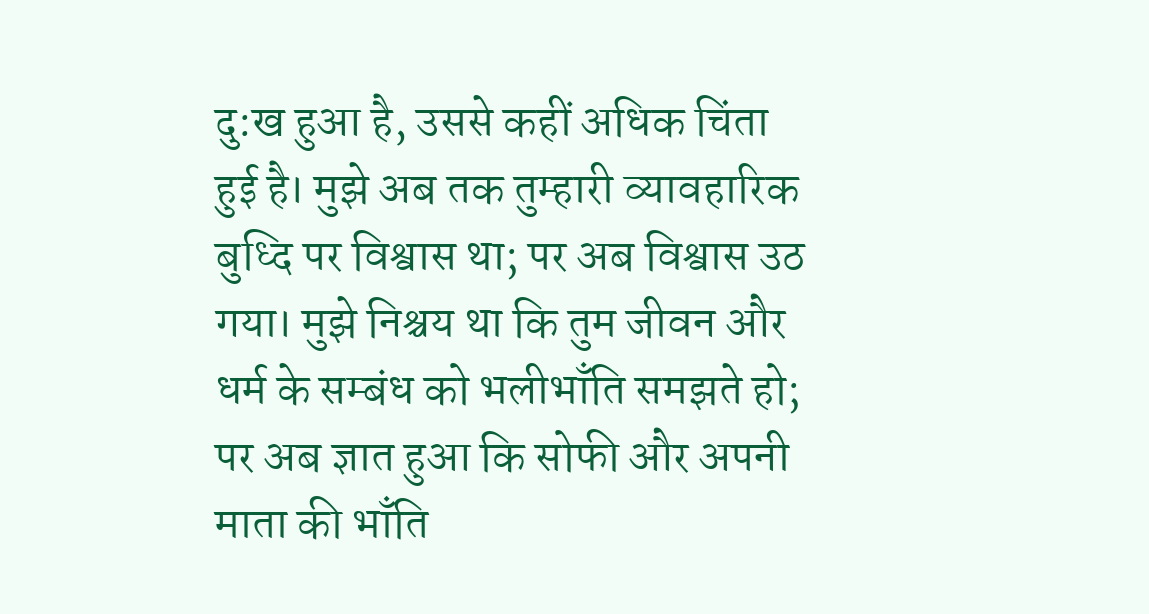दु:ख हुआ है, उससे कहीं अधिक चिंता हुई है। मुझे अब तक तुम्हारी व्यावहारिक बुध्दि पर विश्वास था; पर अब विश्वास उठ गया। मुझे निश्चय था कि तुम जीवन और धर्म के सम्बंध को भलीभाँति समझते हो; पर अब ज्ञात हुआ कि सोफी और अपनी माता की भाँति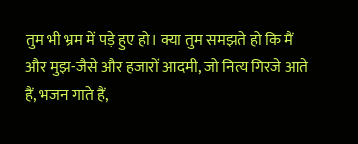तुम भी भ्रम में पड़े हुए हो। क्या तुम समझते हो कि मैं और मुझ-जैसे और हजारों आदमी, जो नित्य गिरजे आते हैं, भजन गाते हैं,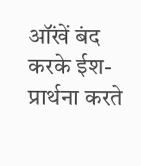ऑंखें बंद करके ईश-प्रार्थना करते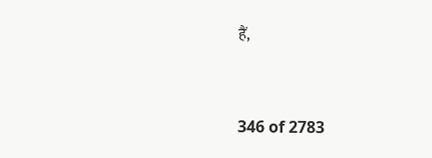हैं,


346 of 2783